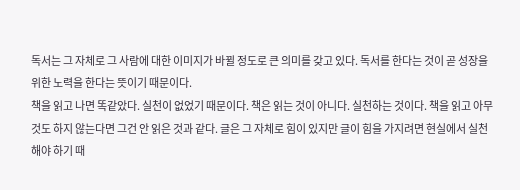독서는 그 자체로 그 사람에 대한 이미지가 바뀔 정도로 큰 의미를 갖고 있다. 독서를 한다는 것이 곧 성장을 위한 노력을 한다는 뜻이기 때문이다.
책을 읽고 나면 똑같았다. 실천이 없었기 때문이다. 책은 읽는 것이 아니다. 실천하는 것이다. 책을 읽고 아무것도 하지 않는다면 그건 안 읽은 것과 같다. 글은 그 자체로 힘이 있지만 글이 힘을 가지려면 현실에서 실천해야 하기 때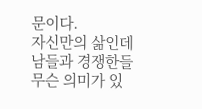문이다.
자신만의 삶인데 남들과 경쟁한들 무슨 의미가 있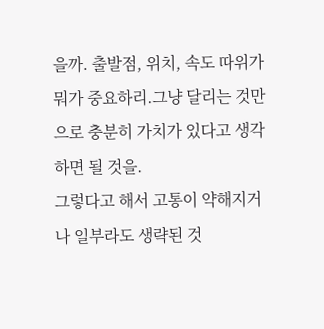을까. 출발점, 위치, 속도 따위가 뭐가 중요하리.그냥 달리는 것만으로 충분히 가치가 있다고 생각하면 될 것을.
그렇다고 해서 고통이 약해지거나 일부라도 생략된 것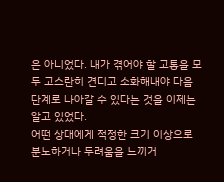은 아니었다. 내가 겪어야 할 고통을 모두 고스란히 견디고 소화해내야 다음 단계로 나아갈 수 있다는 것을 이제는 알고 있었다.
어떤 상대에게 적정한 크기 이상으로 분노하거나 두려움을 느끼거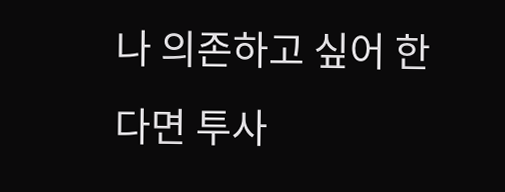나 의존하고 싶어 한다면 투사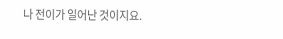나 전이가 일어난 것이지요.